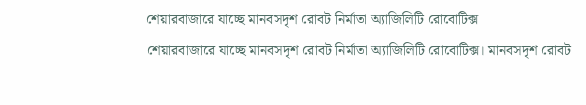শেয়ারবাজারে যাচ্ছে মানবসদৃশ রোবট নির্মাতা অ্যাজিলিটি রোবোটিক্স
শেয়ারবাজারে যাচ্ছে মানবসদৃশ রোবট নির্মাতা অ্যাজিলিটি রোবোটিক্স। মানবসদৃশ রোবট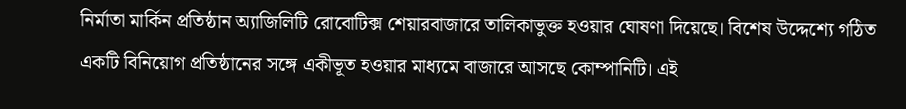নির্মাতা মার্কিন প্রতিষ্ঠান অ্যাজিলিটি রোবোটিক্স শেয়ারবাজারে তালিকাভুক্ত হওয়ার ঘোষণা দিয়েছে। বিশেষ উদ্দেশ্যে গঠিত একটি বিনিয়োগ প্রতিষ্ঠানের সঙ্গে একীভূত হওয়ার মাধ্যমে বাজারে আসছে কোম্পানিটি। এই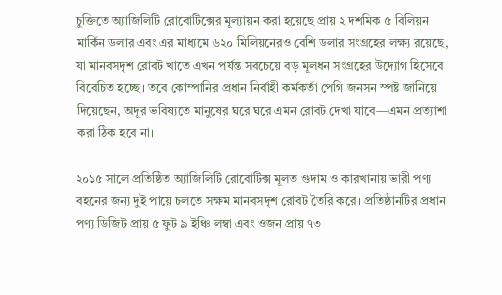চুক্তিতে অ্যাজিলিটি রোবোটিক্সের মূল্যায়ন করা হয়েছে প্রায় ২ দশমিক ৫ বিলিয়ন মার্কিন ডলার এবং এর মাধ্যমে ৬২০ মিলিয়নেরও বেশি ডলার সংগ্রহের লক্ষ্য রয়েছে, যা মানবসদৃশ রোবট খাতে এখন পর্যন্ত সবচেয়ে বড় মূলধন সংগ্রহের উদ্যোগ হিসেবে বিবেচিত হচ্ছে। তবে কোম্পানির প্রধান নির্বাহী কর্মকর্তা পেগি জনসন স্পষ্ট জানিয়ে দিয়েছেন, অদূর ভবিষ্যতে মানুষের ঘরে ঘরে এমন রোবট দেখা যাবে—এমন প্রত্যাশা করা ঠিক হবে না।

২০১৫ সালে প্রতিষ্ঠিত অ্যাজিলিটি রোবোটিক্স মূলত গুদাম ও কারখানায় ভারী পণ্য বহনের জন্য দুই পায়ে চলতে সক্ষম মানবসদৃশ রোবট তৈরি করে। প্রতিষ্ঠানটির প্রধান পণ্য ডিজিট প্রায় ৫ ফুট ৯ ইঞ্চি লম্বা এবং ওজন প্রায় ৭৩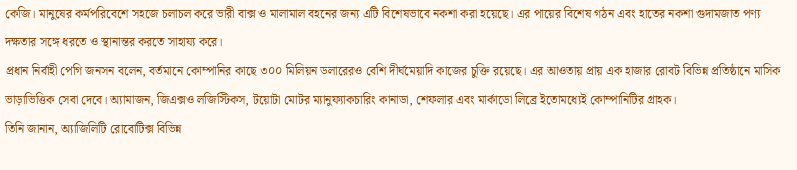কেজি। মানুষের কর্মপরিবেশে সহজে চলাচল করে ভারী বাক্স ও মালামাল বহনের জন্য এটি বিশেষভাবে নকশা করা হয়েছে। এর পায়ের বিশেষ গঠন এবং হাতের নকশা গুদামজাত পণ্য দক্ষতার সঙ্গে ধরতে ও স্থানান্তর করতে সাহায্য করে।
প্রধান নির্বাহী পেগি জনসন বলেন, বর্তমানে কোম্পানির কাছে ৩০০ মিলিয়ন ডলারেরও বেশি দীর্ঘমেয়াদি কাজের চুক্তি রয়েছে। এর আওতায় প্রায় এক হাজার রোবট বিভিন্ন প্রতিষ্ঠানে মাসিক ভাড়াভিত্তিক সেবা দেবে। অ্যামাজন, জিএক্সও লজিস্টিকস, টয়োটা মোটর ম্যানুফ্যাকচারিং কানাডা, শেফলার এবং মার্কাডো লিব্রে ইতোমধ্যেই কোম্পানিটির গ্রাহক।
তিনি জানান, অ্যাজিলিটি রোবোটিক্স বিভিন্ন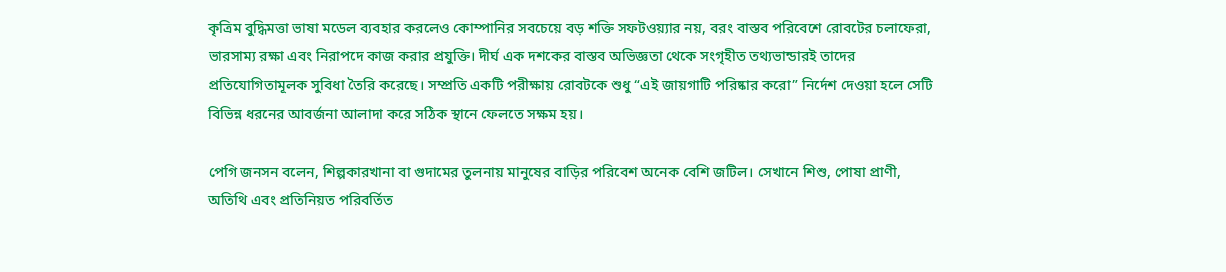কৃত্রিম বুদ্ধিমত্তা ভাষা মডেল ব্যবহার করলেও কোম্পানির সবচেয়ে বড় শক্তি সফটওয়্যার নয়, বরং বাস্তব পরিবেশে রোবটের চলাফেরা, ভারসাম্য রক্ষা এবং নিরাপদে কাজ করার প্রযুক্তি। দীর্ঘ এক দশকের বাস্তব অভিজ্ঞতা থেকে সংগৃহীত তথ্যভান্ডারই তাদের প্রতিযোগিতামূলক সুবিধা তৈরি করেছে। সম্প্রতি একটি পরীক্ষায় রোবটকে শুধু “এই জায়গাটি পরিষ্কার করো” নির্দেশ দেওয়া হলে সেটি বিভিন্ন ধরনের আবর্জনা আলাদা করে সঠিক স্থানে ফেলতে সক্ষম হয়।

পেগি জনসন বলেন, শিল্পকারখানা বা গুদামের তুলনায় মানুষের বাড়ির পরিবেশ অনেক বেশি জটিল। সেখানে শিশু, পোষা প্রাণী, অতিথি এবং প্রতিনিয়ত পরিবর্তিত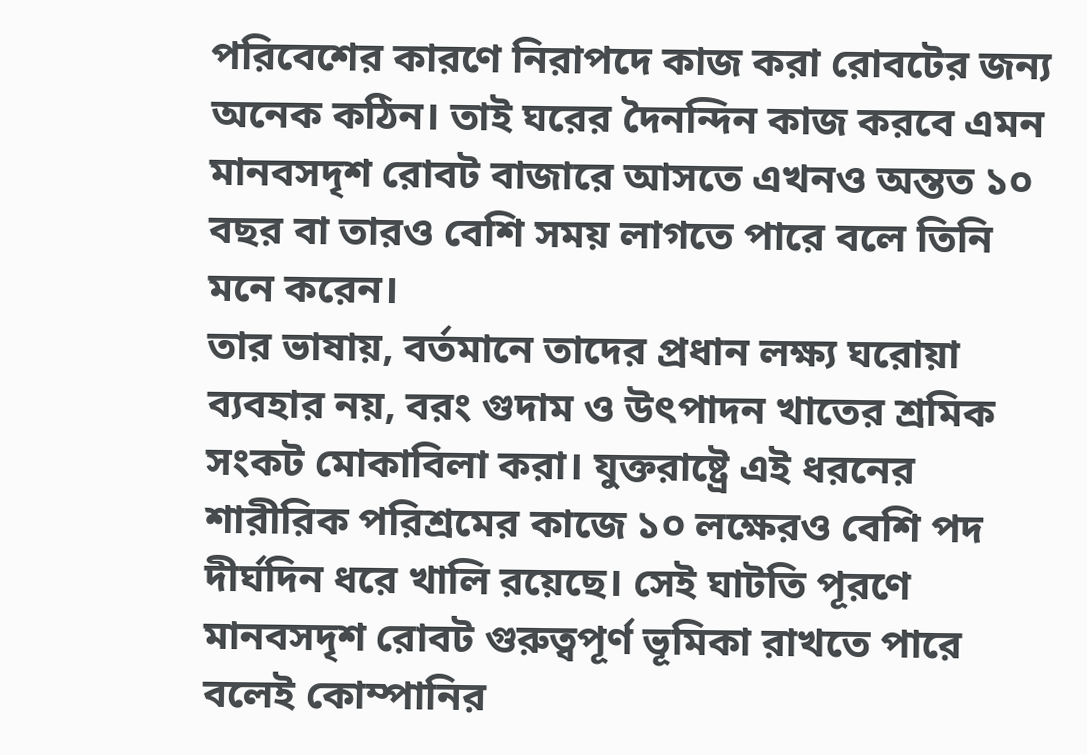পরিবেশের কারণে নিরাপদে কাজ করা রোবটের জন্য অনেক কঠিন। তাই ঘরের দৈনন্দিন কাজ করবে এমন মানবসদৃশ রোবট বাজারে আসতে এখনও অন্তত ১০ বছর বা তারও বেশি সময় লাগতে পারে বলে তিনি মনে করেন।
তার ভাষায়, বর্তমানে তাদের প্রধান লক্ষ্য ঘরোয়া ব্যবহার নয়, বরং গুদাম ও উৎপাদন খাতের শ্রমিক সংকট মোকাবিলা করা। যুক্তরাষ্ট্রে এই ধরনের শারীরিক পরিশ্রমের কাজে ১০ লক্ষেরও বেশি পদ দীর্ঘদিন ধরে খালি রয়েছে। সেই ঘাটতি পূরণে মানবসদৃশ রোবট গুরুত্বপূর্ণ ভূমিকা রাখতে পারে বলেই কোম্পানির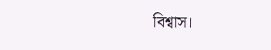বিশ্বাস।